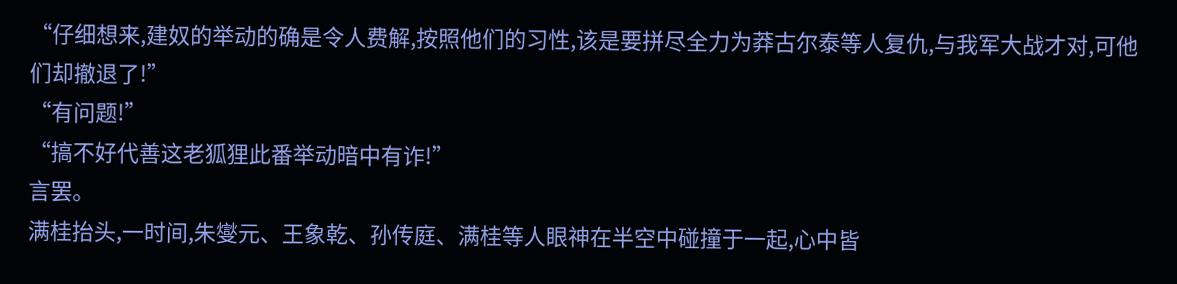“仔细想来,建奴的举动的确是令人费解,按照他们的习性,该是要拼尽全力为莽古尔泰等人复仇,与我军大战才对,可他们却撤退了!”
“有问题!”
“搞不好代善这老狐狸此番举动暗中有诈!”
言罢。
满桂抬头,一时间,朱燮元、王象乾、孙传庭、满桂等人眼神在半空中碰撞于一起,心中皆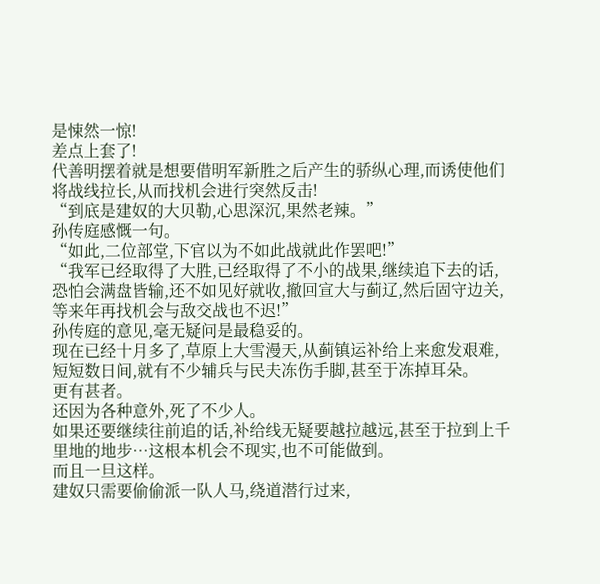是悚然一惊!
差点上套了!
代善明摆着就是想要借明军新胜之后产生的骄纵心理,而诱使他们将战线拉长,从而找机会进行突然反击!
“到底是建奴的大贝勒,心思深沉,果然老辣。”
孙传庭感慨一句。
“如此,二位部堂,下官以为不如此战就此作罢吧!”
“我军已经取得了大胜,已经取得了不小的战果,继续追下去的话,恐怕会满盘皆输,还不如见好就收,撤回宣大与蓟辽,然后固守边关,等来年再找机会与敌交战也不迟!”
孙传庭的意见,毫无疑问是最稳妥的。
现在已经十月多了,草原上大雪漫天,从蓟镇运补给上来愈发艰难,短短数日间,就有不少辅兵与民夫冻伤手脚,甚至于冻掉耳朵。
更有甚者。
还因为各种意外,死了不少人。
如果还要继续往前追的话,补给线无疑要越拉越远,甚至于拉到上千里地的地步…这根本机会不现实,也不可能做到。
而且一旦这样。
建奴只需要偷偷派一队人马,绕道潜行过来,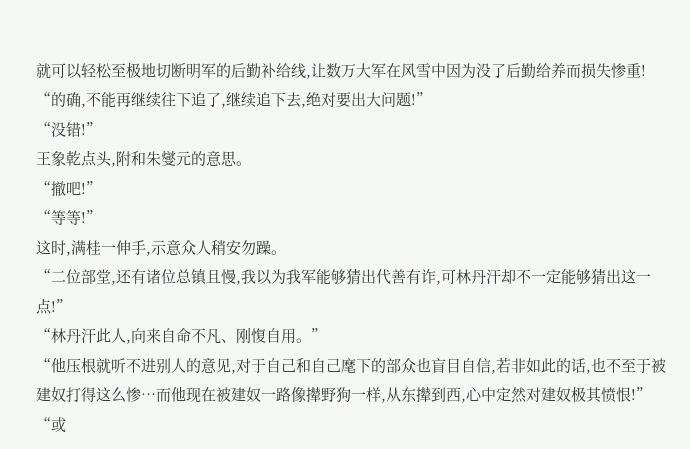就可以轻松至极地切断明军的后勤补给线,让数万大军在风雪中因为没了后勤给养而损失惨重!
“的确,不能再继续往下追了,继续追下去,绝对要出大问题!”
“没错!”
王象乾点头,附和朱燮元的意思。
“撤吧!”
“等等!”
这时,满桂一伸手,示意众人稍安勿躁。
“二位部堂,还有诸位总镇且慢,我以为我军能够猜出代善有诈,可林丹汗却不一定能够猜出这一点!”
“林丹汗此人,向来自命不凡、刚愎自用。”
“他压根就听不进别人的意见,对于自己和自己麾下的部众也盲目自信,若非如此的话,也不至于被建奴打得这么惨…而他现在被建奴一路像撵野狗一样,从东撵到西,心中定然对建奴极其愤恨!”
“或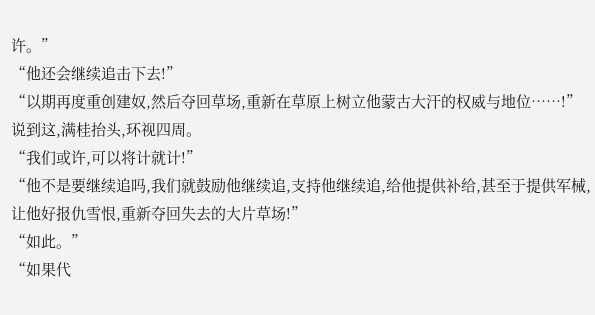许。”
“他还会继续追击下去!”
“以期再度重创建奴,然后夺回草场,重新在草原上树立他蒙古大汗的权威与地位……!”
说到这,满桂抬头,环视四周。
“我们或许,可以将计就计!”
“他不是要继续追吗,我们就鼓励他继续追,支持他继续追,给他提供补给,甚至于提供军械,让他好报仇雪恨,重新夺回失去的大片草场!”
“如此。”
“如果代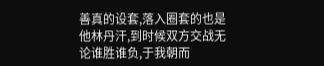善真的设套,落入圈套的也是他林丹汗,到时候双方交战无论谁胜谁负,于我朝而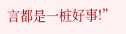言都是一桩好事!”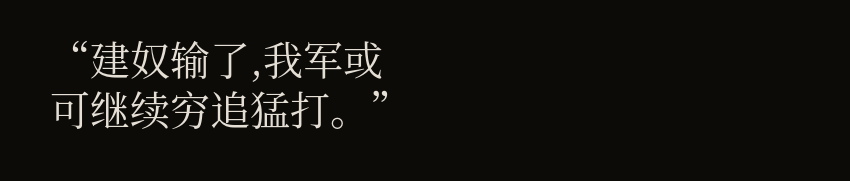“建奴输了,我军或可继续穷追猛打。”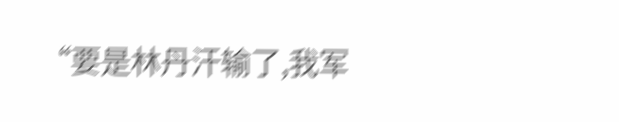“要是林丹汗输了,我军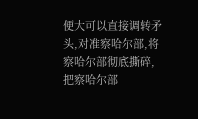便大可以直接调转矛头,对准察哈尔部,将察哈尔部彻底撕碎,把察哈尔部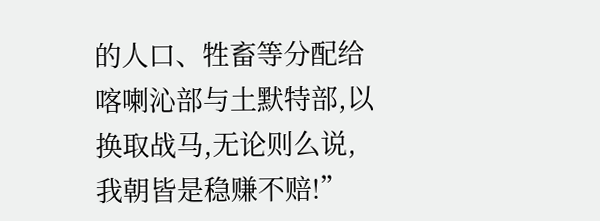的人口、牲畜等分配给喀喇沁部与土默特部,以换取战马,无论则么说,我朝皆是稳赚不赔!”